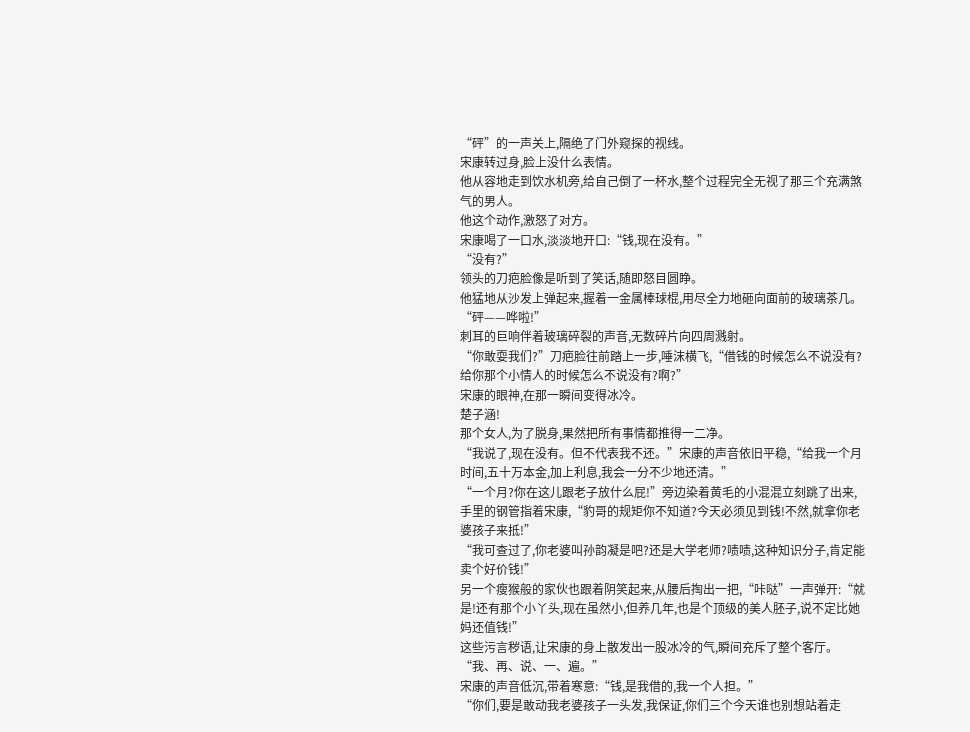“砰”的一声关上,隔绝了门外窥探的视线。
宋康转过身,脸上没什么表情。
他从容地走到饮水机旁,给自己倒了一杯水,整个过程完全无视了那三个充满煞气的男人。
他这个动作,激怒了对方。
宋康喝了一口水,淡淡地开口:“钱,现在没有。”
“没有?”
领头的刀疤脸像是听到了笑话,随即怒目圆睁。
他猛地从沙发上弹起来,握着一金属棒球棍,用尽全力地砸向面前的玻璃茶几。
“砰——哗啦!”
刺耳的巨响伴着玻璃碎裂的声音,无数碎片向四周溅射。
“你敢耍我们?”刀疤脸往前踏上一步,唾沫横飞,“借钱的时候怎么不说没有?给你那个小情人的时候怎么不说没有?啊?”
宋康的眼神,在那一瞬间变得冰冷。
楚子涵!
那个女人,为了脱身,果然把所有事情都推得一二净。
“我说了,现在没有。但不代表我不还。”宋康的声音依旧平稳,“给我一个月时间,五十万本金,加上利息,我会一分不少地还清。”
“一个月?你在这儿跟老子放什么屁!”旁边染着黄毛的小混混立刻跳了出来,手里的钢管指着宋康,“豹哥的规矩你不知道?今天必须见到钱!不然,就拿你老婆孩子来抵!”
“我可查过了,你老婆叫孙韵凝是吧?还是大学老师?啧啧,这种知识分子,肯定能卖个好价钱!”
另一个瘦猴般的家伙也跟着阴笑起来,从腰后掏出一把,“咔哒”一声弹开:“就是!还有那个小丫头,现在虽然小,但养几年,也是个顶级的美人胚子,说不定比她妈还值钱!”
这些污言秽语,让宋康的身上散发出一股冰冷的气,瞬间充斥了整个客厅。
“我、再、说、一、遍。”
宋康的声音低沉,带着寒意:“钱,是我借的,我一个人担。”
“你们,要是敢动我老婆孩子一头发,我保证,你们三个今天谁也别想站着走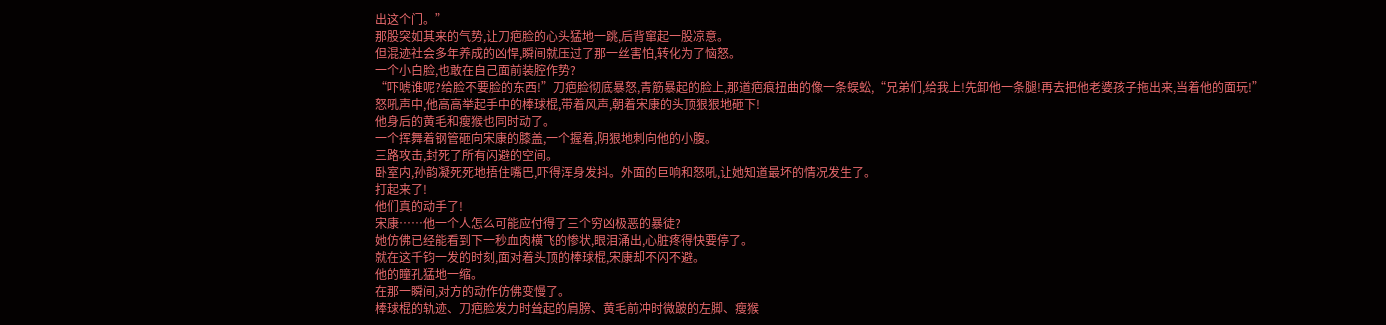出这个门。”
那股突如其来的气势,让刀疤脸的心头猛地一跳,后背窜起一股凉意。
但混迹社会多年养成的凶悍,瞬间就压过了那一丝害怕,转化为了恼怒。
一个小白脸,也敢在自己面前装腔作势?
“吓唬谁呢?给脸不要脸的东西!”刀疤脸彻底暴怒,青筋暴起的脸上,那道疤痕扭曲的像一条蜈蚣,“兄弟们,给我上!先卸他一条腿!再去把他老婆孩子拖出来,当着他的面玩!”
怒吼声中,他高高举起手中的棒球棍,带着风声,朝着宋康的头顶狠狠地砸下!
他身后的黄毛和瘦猴也同时动了。
一个挥舞着钢管砸向宋康的膝盖,一个握着,阴狠地刺向他的小腹。
三路攻击,封死了所有闪避的空间。
卧室内,孙韵凝死死地捂住嘴巴,吓得浑身发抖。外面的巨响和怒吼,让她知道最坏的情况发生了。
打起来了!
他们真的动手了!
宋康……他一个人怎么可能应付得了三个穷凶极恶的暴徒?
她仿佛已经能看到下一秒血肉横飞的惨状,眼泪涌出,心脏疼得快要停了。
就在这千钧一发的时刻,面对着头顶的棒球棍,宋康却不闪不避。
他的瞳孔猛地一缩。
在那一瞬间,对方的动作仿佛变慢了。
棒球棍的轨迹、刀疤脸发力时耸起的肩膀、黄毛前冲时微跛的左脚、瘦猴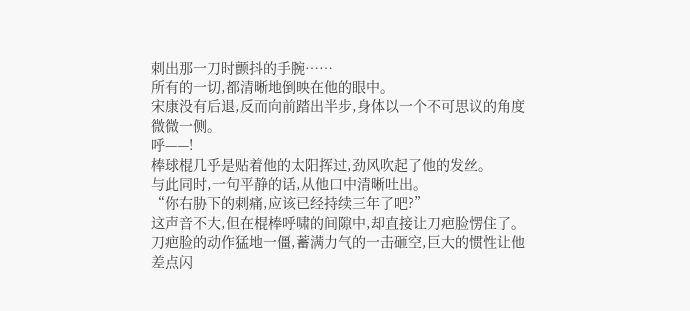刺出那一刀时颤抖的手腕……
所有的一切,都清晰地倒映在他的眼中。
宋康没有后退,反而向前踏出半步,身体以一个不可思议的角度微微一侧。
呼——!
棒球棍几乎是贴着他的太阳挥过,劲风吹起了他的发丝。
与此同时,一句平静的话,从他口中清晰吐出。
“你右胁下的刺痛,应该已经持续三年了吧?”
这声音不大,但在棍棒呼啸的间隙中,却直接让刀疤脸愣住了。
刀疤脸的动作猛地一僵,蓄满力气的一击砸空,巨大的惯性让他差点闪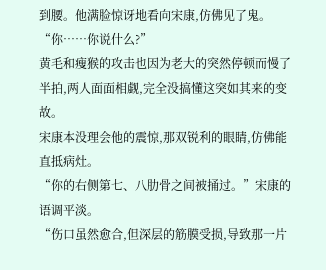到腰。他满脸惊讶地看向宋康,仿佛见了鬼。
“你……你说什么?”
黄毛和瘦猴的攻击也因为老大的突然停顿而慢了半拍,两人面面相觑,完全没搞懂这突如其来的变故。
宋康本没理会他的震惊,那双锐利的眼睛,仿佛能直抵病灶。
“你的右侧第七、八肋骨之间被捅过。”宋康的语调平淡。
“伤口虽然愈合,但深层的筋膜受损,导致那一片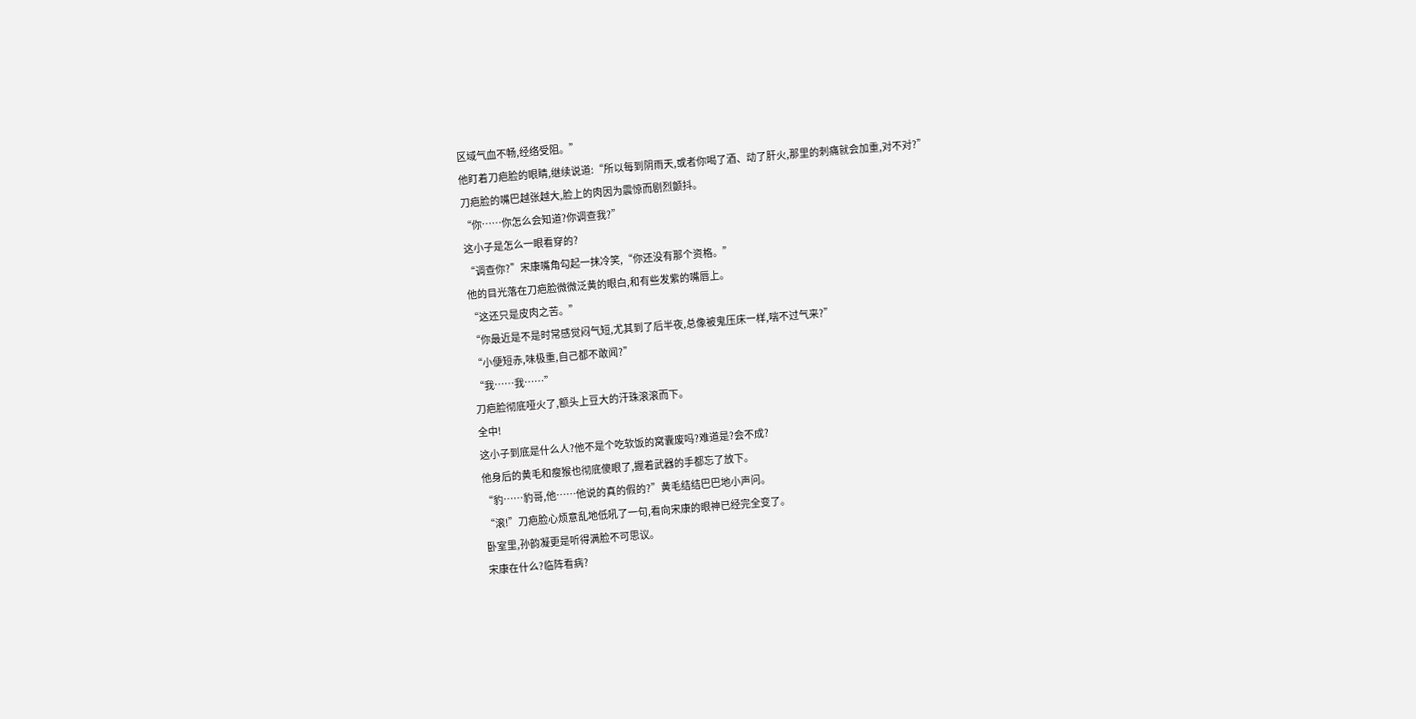区域气血不畅,经络受阻。”
他盯着刀疤脸的眼睛,继续说道:“所以每到阴雨天,或者你喝了酒、动了肝火,那里的刺痛就会加重,对不对?”
刀疤脸的嘴巴越张越大,脸上的肉因为震惊而剧烈颤抖。
“你……你怎么会知道?你调查我?”
这小子是怎么一眼看穿的?
“调查你?”宋康嘴角勾起一抹冷笑,“你还没有那个资格。”
他的目光落在刀疤脸微微泛黄的眼白,和有些发紫的嘴唇上。
“这还只是皮肉之苦。”
“你最近是不是时常感觉闷气短,尤其到了后半夜,总像被鬼压床一样,喘不过气来?”
“小便短赤,味极重,自己都不敢闻?”
“我……我……”
刀疤脸彻底哑火了,额头上豆大的汗珠滚滚而下。
全中!
这小子到底是什么人?他不是个吃软饭的窝囊废吗?难道是?会不成?
他身后的黄毛和瘦猴也彻底傻眼了,握着武器的手都忘了放下。
“豹……豹哥,他……他说的真的假的?”黄毛结结巴巴地小声问。
“滚!”刀疤脸心烦意乱地低吼了一句,看向宋康的眼神已经完全变了。
卧室里,孙韵凝更是听得满脸不可思议。
宋康在什么?临阵看病?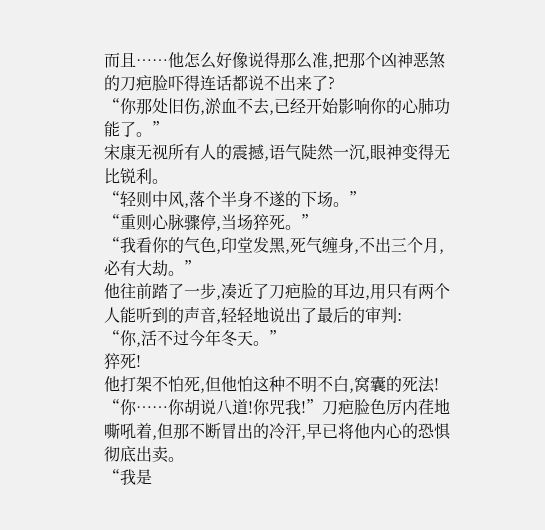而且……他怎么好像说得那么准,把那个凶神恶煞的刀疤脸吓得连话都说不出来了?
“你那处旧伤,淤血不去,已经开始影响你的心肺功能了。”
宋康无视所有人的震撼,语气陡然一沉,眼神变得无比锐利。
“轻则中风,落个半身不遂的下场。”
“重则心脉骤停,当场猝死。”
“我看你的气色,印堂发黑,死气缠身,不出三个月,必有大劫。”
他往前踏了一步,凑近了刀疤脸的耳边,用只有两个人能听到的声音,轻轻地说出了最后的审判:
“你,活不过今年冬天。”
猝死!
他打架不怕死,但他怕这种不明不白,窝囊的死法!
“你……你胡说八道!你咒我!”刀疤脸色厉内荏地嘶吼着,但那不断冒出的冷汗,早已将他内心的恐惧彻底出卖。
“我是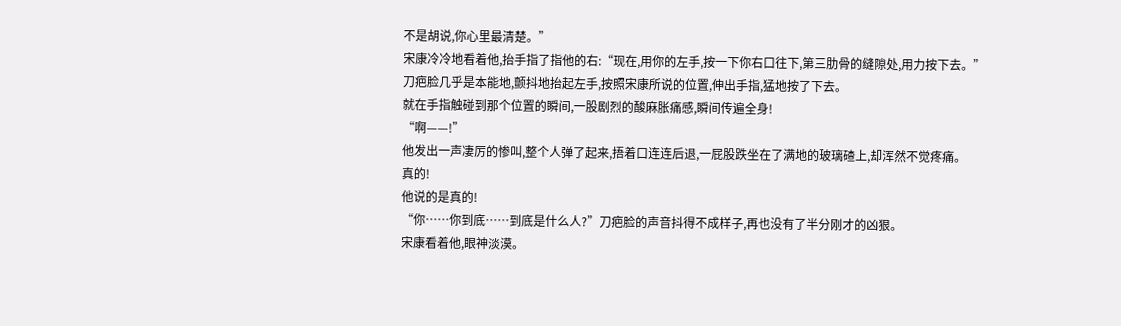不是胡说,你心里最清楚。”
宋康冷冷地看着他,抬手指了指他的右:“现在,用你的左手,按一下你右口往下,第三肋骨的缝隙处,用力按下去。”
刀疤脸几乎是本能地,颤抖地抬起左手,按照宋康所说的位置,伸出手指,猛地按了下去。
就在手指触碰到那个位置的瞬间,一股剧烈的酸麻胀痛感,瞬间传遍全身!
“啊——!”
他发出一声凄厉的惨叫,整个人弹了起来,捂着口连连后退,一屁股跌坐在了满地的玻璃碴上,却浑然不觉疼痛。
真的!
他说的是真的!
“你……你到底……到底是什么人?”刀疤脸的声音抖得不成样子,再也没有了半分刚才的凶狠。
宋康看着他,眼神淡漠。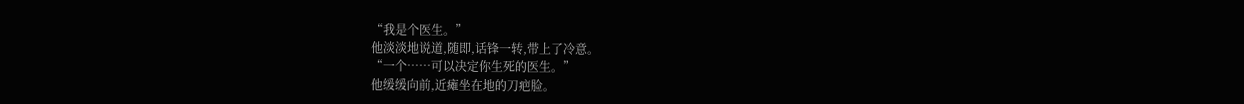“我是个医生。”
他淡淡地说道,随即,话锋一转,带上了冷意。
“一个……可以决定你生死的医生。”
他缓缓向前,近瘫坐在地的刀疤脸。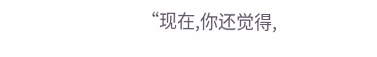“现在,你还觉得,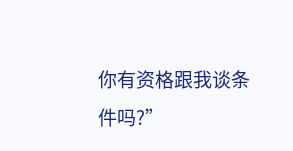你有资格跟我谈条件吗?”